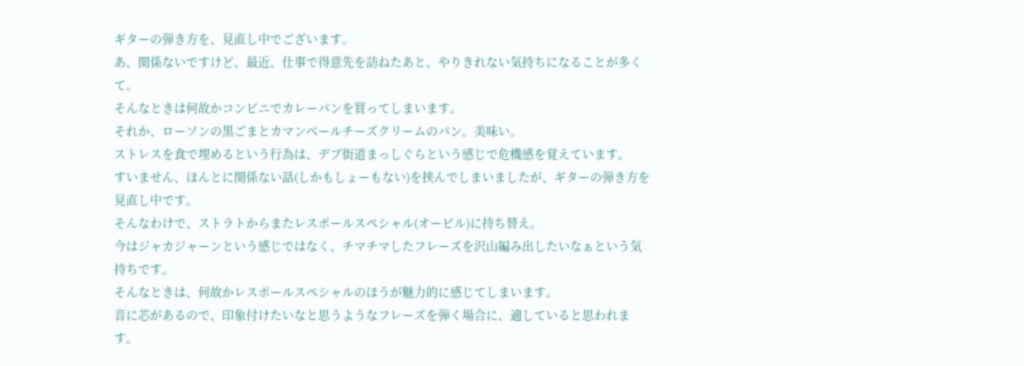ギターの弾き方を、見直し中でございます。
あ、関係ないですけど、最近、仕事で得意先を訪ねたあと、やりきれない気持ちになることが多くて。
そんなときは何故かコンビニでカレーパンを買ってしまいます。
それか、ローソンの黒ごまとカマンベールチーズクリームのパン。美味い。
ストレスを食で埋めるという行為は、デブ街道まっしぐらという感じで危機感を覚えています。
すいません、ほんとに関係ない話(しかもしょーもない)を挟んでしまいましたが、ギターの弾き方を見直し中です。
そんなわけで、ストラトからまたレスポールスペシャル(オービル)に持ち替え。
今はジャカジャーンという感じではなく、チマチマしたフレーズを沢山編み出したいなぁという気持ちです。
そんなときは、何故かレスポールスペシャルのほうが魅力的に感じてしまいます。
音に芯があるので、印象付けたいなと思うようなフレーズを弾く場合に、適していると思われます。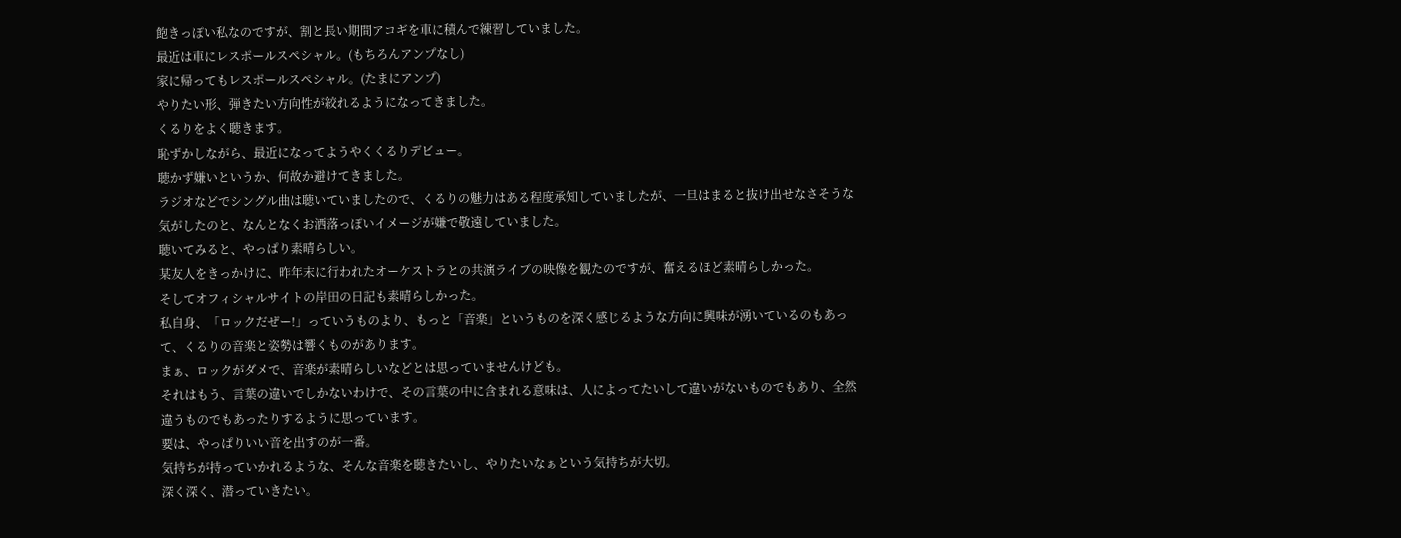飽きっぽい私なのですが、割と長い期間アコギを車に積んで練習していました。
最近は車にレスポールスペシャル。(もちろんアンプなし)
家に帰ってもレスポールスペシャル。(たまにアンプ)
やりたい形、弾きたい方向性が絞れるようになってきました。
くるりをよく聴きます。
恥ずかしながら、最近になってようやくくるりデビュー。
聴かず嫌いというか、何故か避けてきました。
ラジオなどでシングル曲は聴いていましたので、くるりの魅力はある程度承知していましたが、一旦はまると抜け出せなさそうな気がしたのと、なんとなくお洒落っぽいイメージが嫌で敬遠していました。
聴いてみると、やっぱり素晴らしい。
某友人をきっかけに、昨年末に行われたオーケストラとの共演ライブの映像を観たのですが、奮えるほど素晴らしかった。
そしてオフィシャルサイトの岸田の日記も素晴らしかった。
私自身、「ロックだぜー!」っていうものより、もっと「音楽」というものを深く感じるような方向に興味が湧いているのもあって、くるりの音楽と姿勢は響くものがあります。
まぁ、ロックがダメで、音楽が素晴らしいなどとは思っていませんけども。
それはもう、言葉の違いでしかないわけで、その言葉の中に含まれる意味は、人によってたいして違いがないものでもあり、全然違うものでもあったりするように思っています。
要は、やっぱりいい音を出すのが一番。
気持ちが持っていかれるような、そんな音楽を聴きたいし、やりたいなぁという気持ちが大切。
深く深く、潜っていきたい。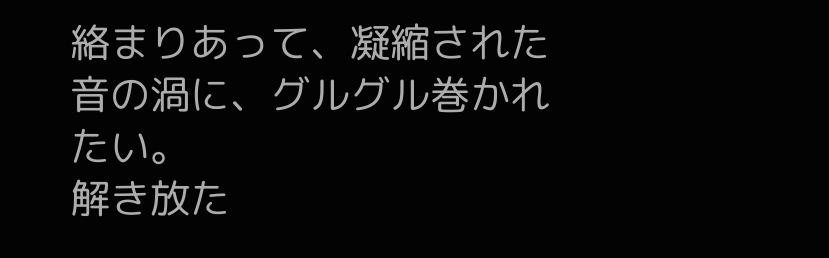絡まりあって、凝縮された音の渦に、グルグル巻かれたい。
解き放た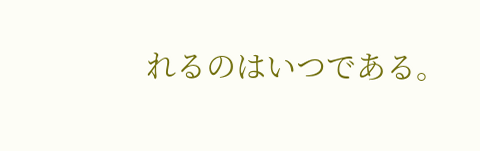れるのはいつである。